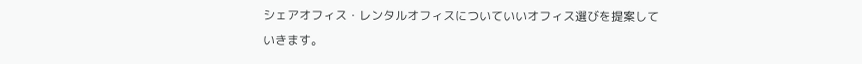シェアオフィス・レンタルオフィスについていいオフィス選びを提案していきます。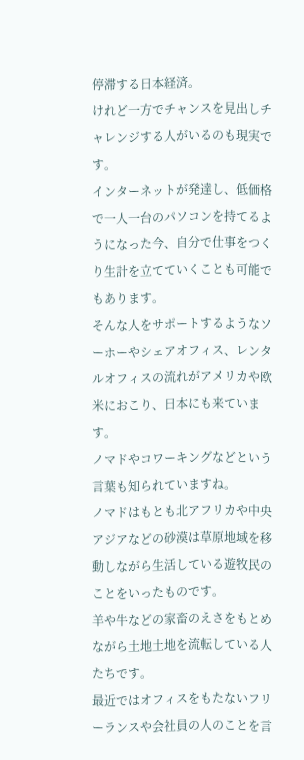停滞する日本経済。
けれど一方でチャンスを見出しチャレンジする人がいるのも現実です。
インターネットが発達し、低価格で一人一台のパソコンを持てるようになった今、自分で仕事をつくり生計を立てていくことも可能でもあります。
そんな人をサポートするようなソーホーやシェアオフィス、レンタルオフィスの流れがアメリカや欧米におこり、日本にも来ています。
ノマドやコワーキングなどという言葉も知られていますね。
ノマドはもとも北アフリカや中央アジアなどの砂漠は草原地域を移動しながら生活している遊牧民のことをいったものです。
羊や牛などの家畜のえさをもとめながら土地土地を流転している人たちです。
最近ではオフィスをもたないフリーランスや会社員の人のことを言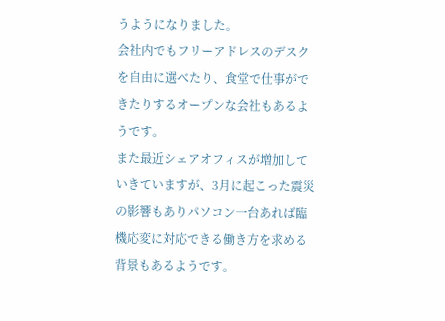うようになりました。
会社内でもフリーアドレスのデスクを自由に選べたり、食堂で仕事ができたりするオープンな会社もあるようです。
また最近シェアオフィスが増加していきていますが、3月に起こった震災の影響もありパソコン一台あれば臨機応変に対応できる働き方を求める背景もあるようです。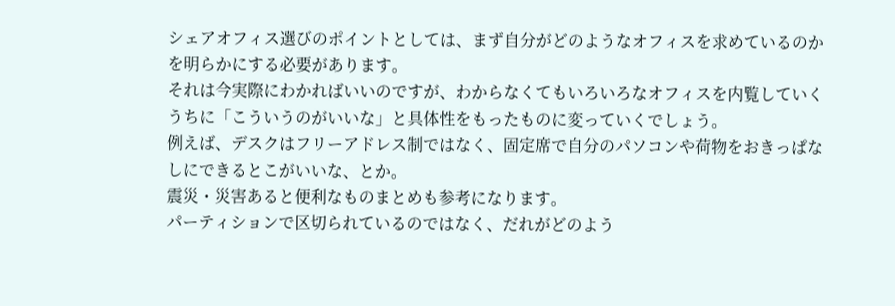シェアオフィス選びのポイントとしては、まず自分がどのようなオフィスを求めているのかを明らかにする必要があります。
それは今実際にわかればいいのですが、わからなくてもいろいろなオフィスを内覧していくうちに「こういうのがいいな」と具体性をもったものに変っていくでしょう。
例えば、デスクはフリーアドレス制ではなく、固定席で自分のパソコンや荷物をおきっぱなしにできるとこがいいな、とか。
震災・災害あると便利なものまとめも参考になります。
パーティションで区切られているのではなく、だれがどのよう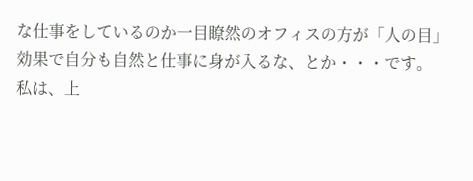な仕事をしているのか一目瞭然のオフィスの方が「人の目」効果で自分も自然と仕事に身が入るな、とか・・・です。
私は、上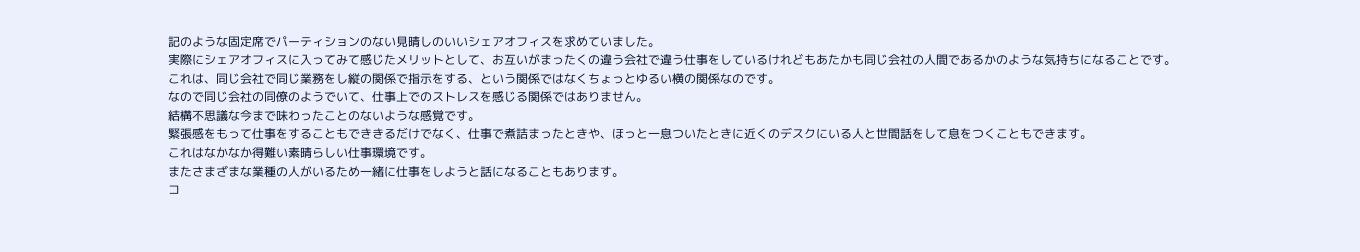記のような固定席でパーティションのない見晴しのいいシェアオフィスを求めていました。
実際にシェアオフィスに入ってみて感じたメリットとして、お互いがまったくの違う会社で違う仕事をしているけれどもあたかも同じ会社の人間であるかのような気持ちになることです。
これは、同じ会社で同じ業務をし縦の関係で指示をする、という関係ではなくちょっとゆるい横の関係なのです。
なので同じ会社の同僚のようでいて、仕事上でのストレスを感じる関係ではありません。
結構不思議な今まで味わったことのないような感覚です。
緊張感をもって仕事をすることもでききるだけでなく、仕事で煮詰まったときや、ほっと一息ついたときに近くのデスクにいる人と世間話をして息をつくこともできます。
これはなかなか得難い素晴らしい仕事環境です。
またさまざまな業種の人がいるため一緒に仕事をしようと話になることもあります。
コ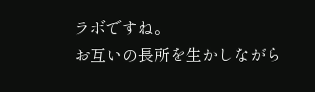ラボですね。
お互いの長所を生かしながら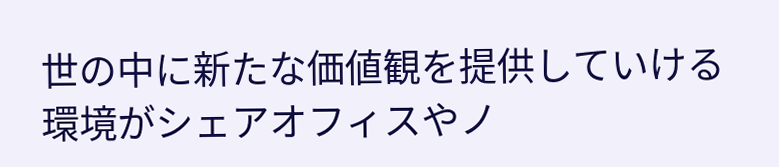世の中に新たな価値観を提供していける環境がシェアオフィスやノ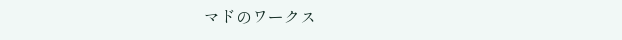マドのワークス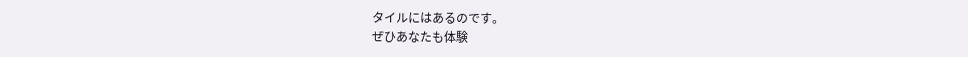タイルにはあるのです。
ぜひあなたも体験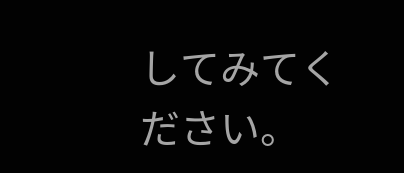してみてください。